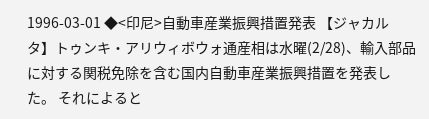1996-03-01 ◆<印尼>自動車産業振興措置発表 【ジャカルタ】トゥンキ・アリウィボウォ通産相は水曜(2/28)、輸入部品に対する関税免除を含む国内自動車産業振興措置を発表した。 それによると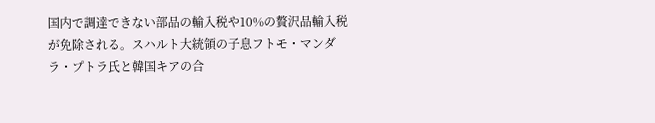国内で調達できない部品の輸入税や10%の贅沢品輸入税が免除される。スハルト大統領の子息フトモ・マンダラ・プトラ氏と韓国キアの合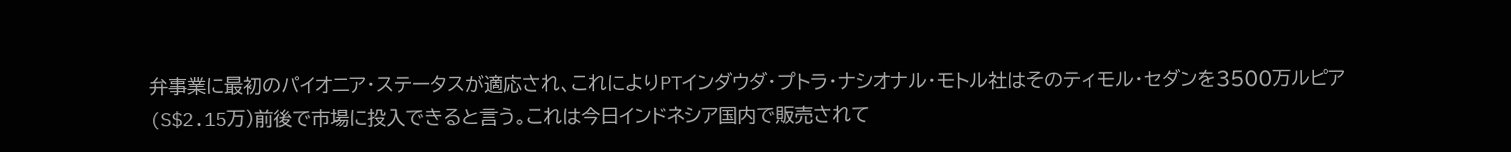弁事業に最初のパイオニア・ステータスが適応され、これによりPTインダウダ・プトラ・ナシオナル・モトル社はそのティモル・セダンを3500万ルピア(S$2.15万)前後で市場に投入できると言う。これは今日インドネシア国内で販売されて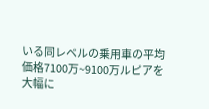いる同レベルの乗用車の平均価格7100万~9100万ルピアを大幅に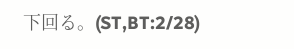下回る。(ST,BT:2/28)